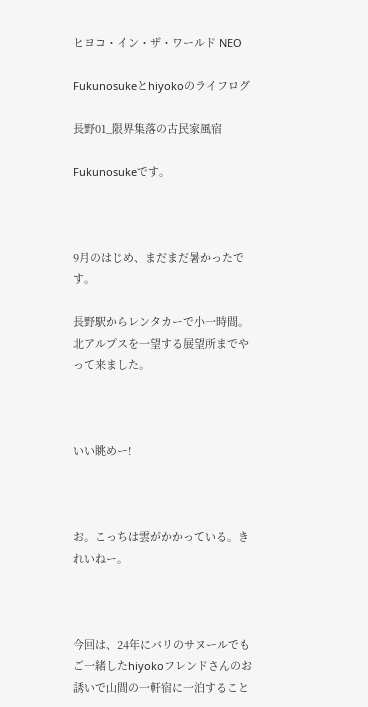ヒヨコ・イン・ザ・ワールド NEO

Fukunosukeとhiyokoのライフログ

長野01_限界集落の古民家風宿

Fukunosukeです。



9月のはじめ、まだまだ暑かったです。

長野駅からレンタカーで小一時間。北アルプスを一望する展望所までやって来ました。



いい眺めー!



お。こっちは雲がかかっている。きれいねー。



今回は、24年にバリのサヌールでもご一緒したhiyokoフレンドさんのお誘いで山間の一軒宿に一泊すること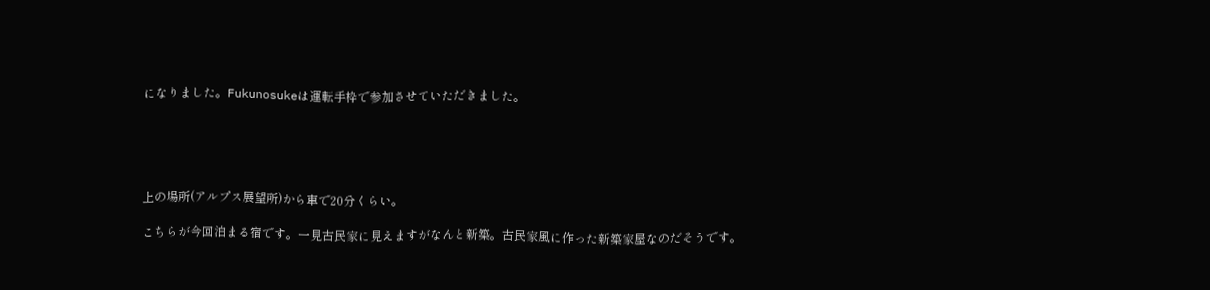になりました。Fukunosukeは運転手枠で参加させていただきました。





上の場所(アルプス展望所)から車で20分くらい。

こちらが今回泊まる宿です。一見古民家に見えますがなんと新築。古民家風に作った新築家屋なのだそうです。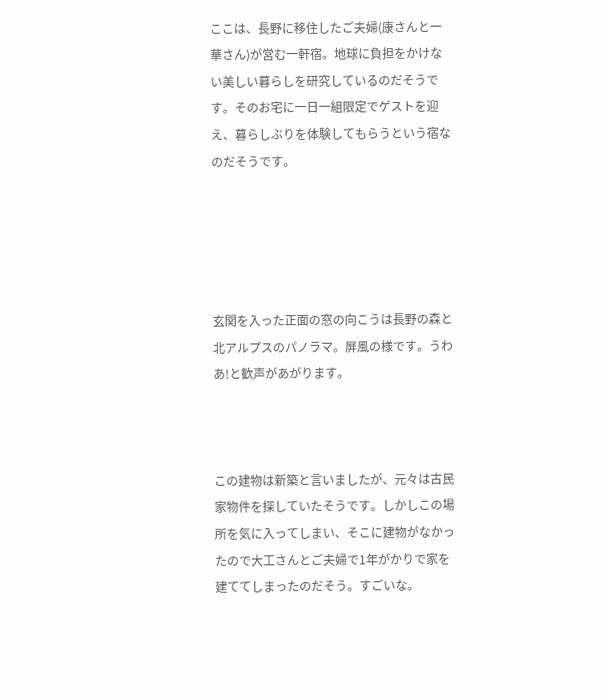ここは、長野に移住したご夫婦(康さんと一華さん)が営む一軒宿。地球に負担をかけない美しい暮らしを研究しているのだそうです。そのお宅に一日一組限定でゲストを迎え、暮らしぶりを体験してもらうという宿なのだそうです。





玄関を入った正面の窓の向こうは長野の森と北アルプスのパノラマ。屏風の様です。うわあ!と歓声があがります。



この建物は新築と言いましたが、元々は古民家物件を探していたそうです。しかしこの場所を気に入ってしまい、そこに建物がなかったので大工さんとご夫婦で1年がかりで家を建ててしまったのだそう。すごいな。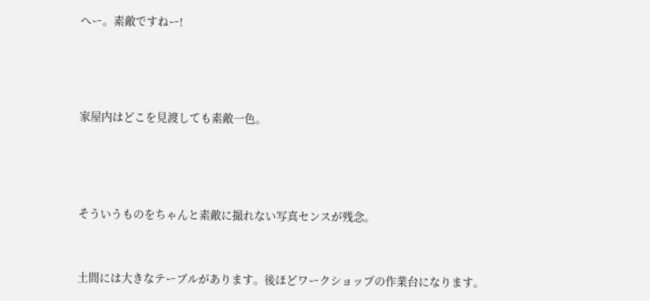へー。素敵ですねー!





家屋内はどこを見渡しても素敵一色。





そういうものをちゃんと素敵に撮れない写真センスが残念。



土間には大きなテーブルがあります。後ほどワークショップの作業台になります。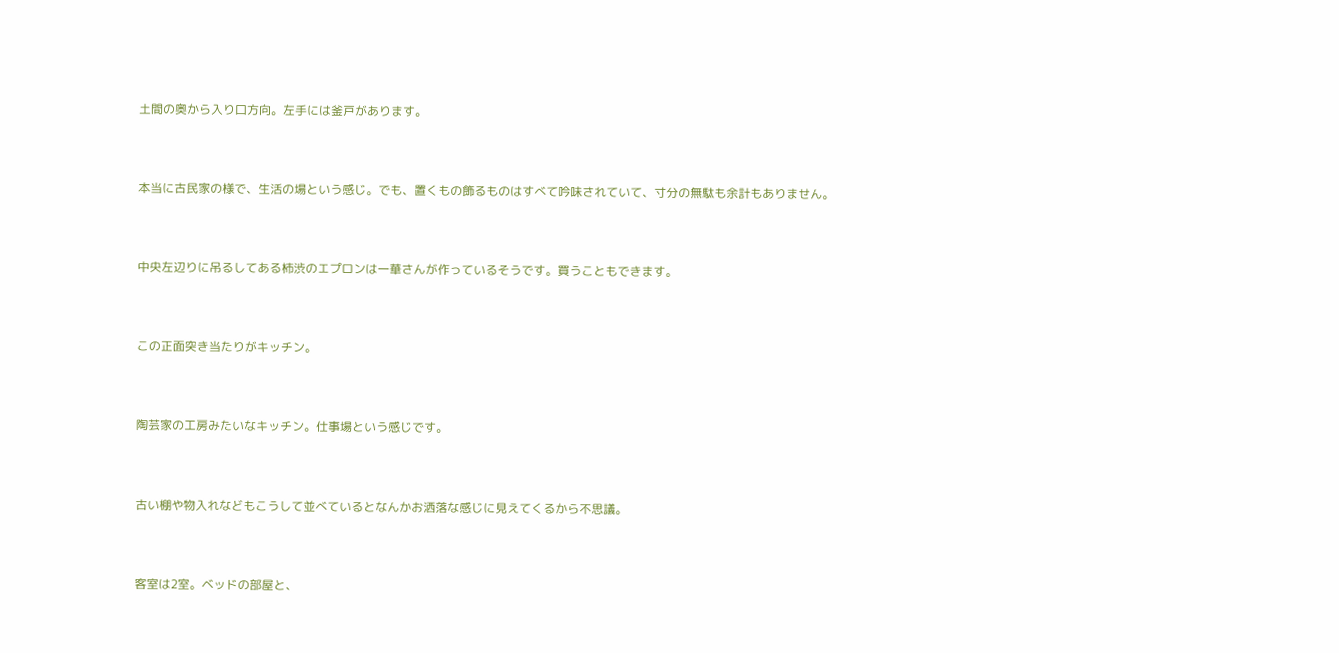土間の奥から入り口方向。左手には釜戸があります。



本当に古民家の様で、生活の場という感じ。でも、置くもの飾るものはすべて吟味されていて、寸分の無駄も余計もありません。



中央左辺りに吊るしてある柿渋のエプロンは一華さんが作っているそうです。買うこともできます。



この正面突き当たりがキッチン。



陶芸家の工房みたいなキッチン。仕事場という感じです。



古い棚や物入れなどもこうして並べているとなんかお洒落な感じに見えてくるから不思議。



客室は2室。ベッドの部屋と、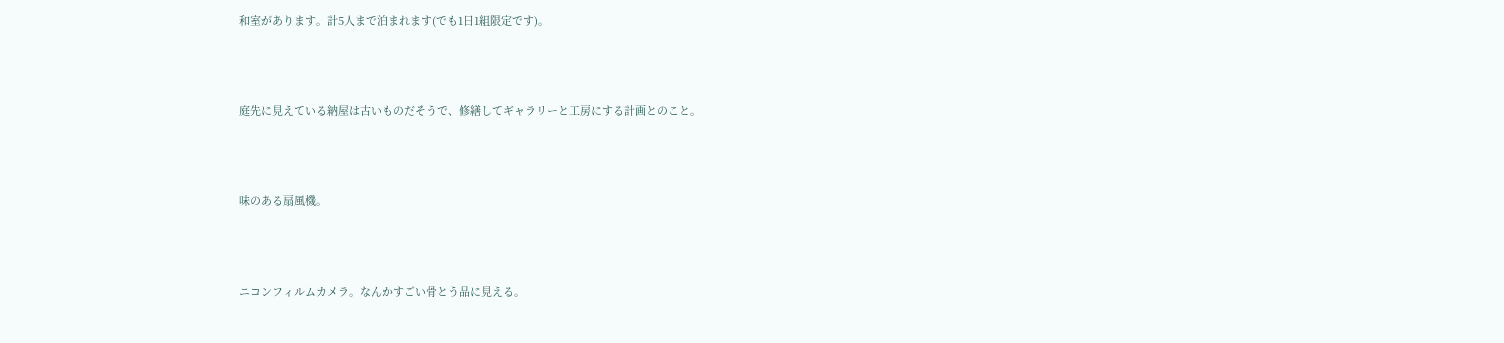和室があります。計5人まで泊まれます(でも1日1組限定です)。



庭先に見えている納屋は古いものだそうで、修繕してギャラリーと工房にする計画とのこと。



味のある扇風機。



ニコンフィルムカメラ。なんかすごい骨とう品に見える。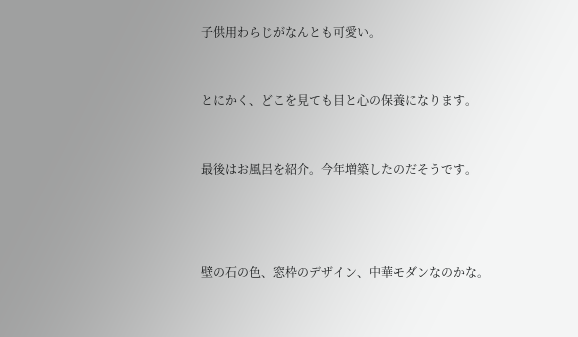子供用わらじがなんとも可愛い。



とにかく、どこを見ても目と心の保養になります。



最後はお風呂を紹介。今年増築したのだそうです。





壁の石の色、窓枠のデザイン、中華モダンなのかな。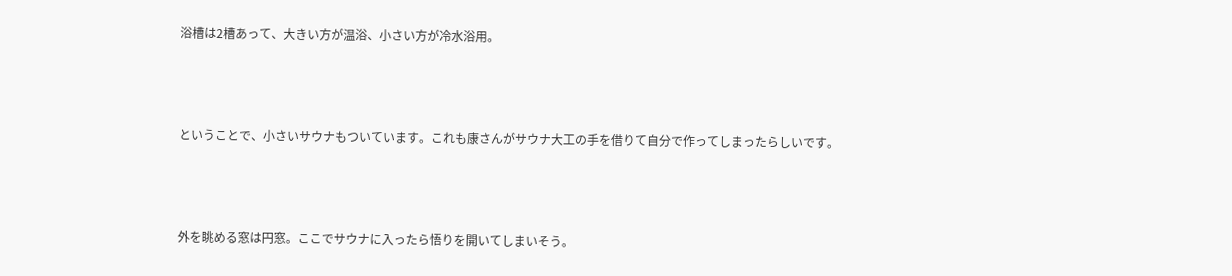浴槽は2槽あって、大きい方が温浴、小さい方が冷水浴用。



ということで、小さいサウナもついています。これも康さんがサウナ大工の手を借りて自分で作ってしまったらしいです。



外を眺める窓は円窓。ここでサウナに入ったら悟りを開いてしまいそう。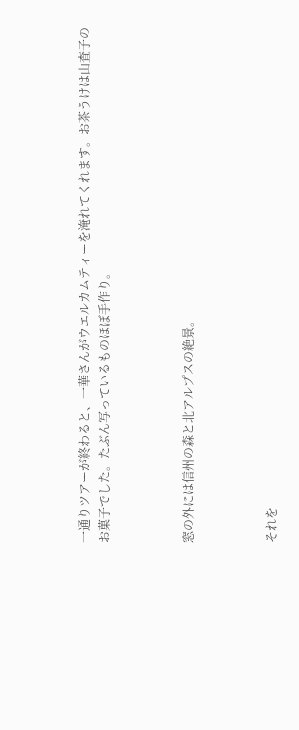一通りツアーが終わると、一華さんがウエルカムティーを淹れてくれます。お茶うけは山査子のお菓子でした。たぶん写っているものほぼ手作り。



窓の外には信州の森と北アルプスの絶景。



それを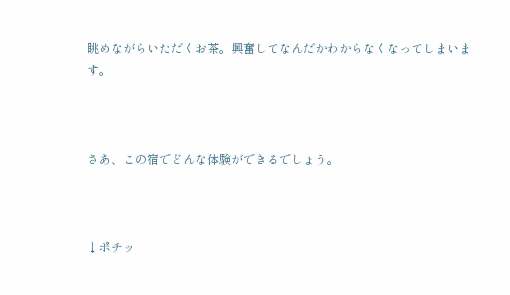眺めながらいただくお茶。興奮してなんだかわからなくなってしまいます。



さあ、この宿でどんな体験ができるでしょう。



↓ポチッ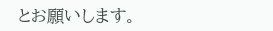とお願いします。